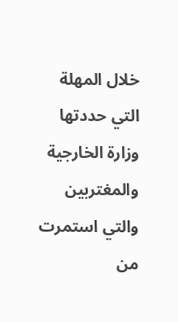خلال المهلة التي حددتها وزارة الخارجية والمغتربين والتي استمرت من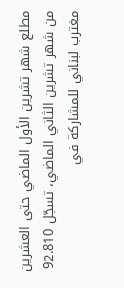مطلع شهر تشرين الأول الماضي حتى العشرين من شهر تشرين الثاني الماضي، تسجّل 92.810 مغترب لبناني للمشاركة في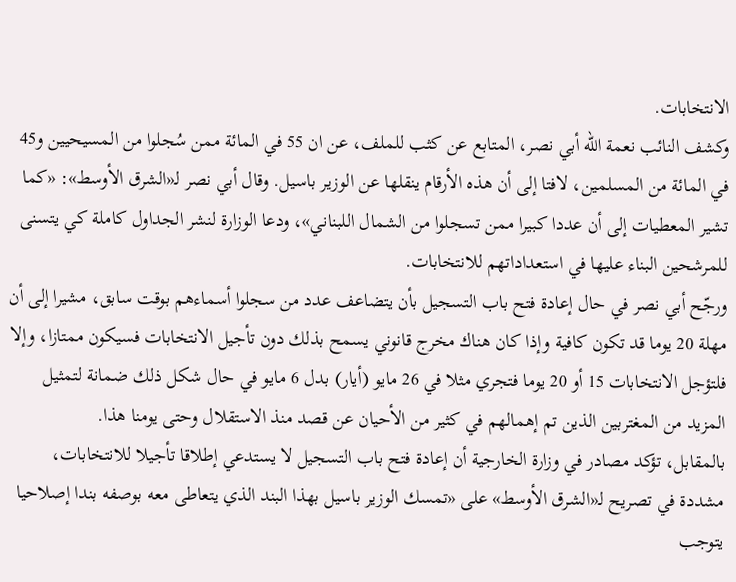الانتخابات.
وكشف النائب نعمة الله أبي نصر، المتابع عن كثب للملف، عن ان 55 في المائة ممن سُجلوا من المسيحيين و45 في المائة من المسلمين، لافتا إلى أن هذه الأرقام ينقلها عن الوزير باسيل. وقال أبي نصر لـ«الشرق الأوسط»: «كما تشير المعطيات إلى أن عددا كبيرا ممن تسجلوا من الشمال اللبناني»، ودعا الوزارة لنشر الجداول كاملة كي يتسنى للمرشحين البناء عليها في استعداداتهم للانتخابات.
ورجّح أبي نصر في حال إعادة فتح باب التسجيل بأن يتضاعف عدد من سجلوا أسماءهم بوقت سابق، مشيرا إلى أن مهلة 20 يوما قد تكون كافية وإذا كان هناك مخرج قانوني يسمح بذلك دون تأجيل الانتخابات فسيكون ممتازا، وإلا فلتؤجل الانتخابات 15 أو 20 يوما فتجري مثلا في 26 مايو (أيار) بدل 6 مايو في حال شكل ذلك ضمانة لتمثيل المزيد من المغتربين الذين تم إهمالهم في كثير من الأحيان عن قصد منذ الاستقلال وحتى يومنا هذا.
بالمقابل، تؤكد مصادر في وزارة الخارجية أن إعادة فتح باب التسجيل لا يستدعي إطلاقا تأجيلا للانتخابات، مشددة في تصريح لـ«الشرق الأوسط» على «تمسك الوزير باسيل بهذا البند الذي يتعاطى معه بوصفه بندا إصلاحيا يتوجب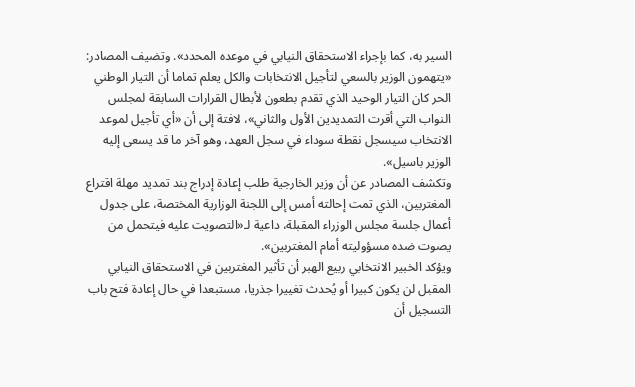السير به، كما بإجراء الاستحقاق النيابي في موعده المحدد». وتضيف المصادر: «يتهمون الوزير بالسعي لتأجيل الانتخابات والكل يعلم تماما أن التيار الوطني الحر كان التيار الوحيد الذي تقدم بطعون لأبطال القرارات السابقة لمجلس النواب التي أقرت التمديدين الأول والثاني»، لافتة إلى أن «أي تأجيل لموعد الانتخاب سيسجل نقطة سوداء في سجل العهد، وهو آخر ما قد يسعى إليه الوزير باسيل».
وتكشف المصادر عن أن وزير الخارجية طلب إعادة إدراج بند تمديد مهلة اقتراع المغتربين، الذي تمت إحالته أمس إلى اللجنة الوزارية المختصة، على جدول أعمال جلسة مجلس الوزراء المقبلة، داعية لـ«التصويت عليه فيتحمل من يصوت ضده مسؤوليته أمام المغتربين».
ويؤكد الخبير الانتخابي ربيع الهبر أن تأثير المغتربين في الاستحقاق النيابي المقبل لن يكون كبيرا أو يُحدث تغييرا جذريا، مستبعدا في حال إعادة فتح باب التسجيل أن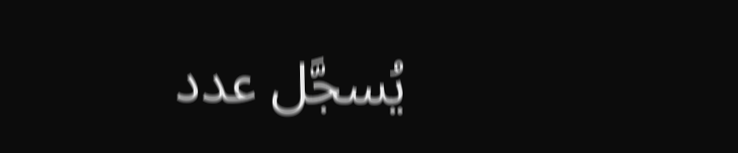يُسجَّل عدد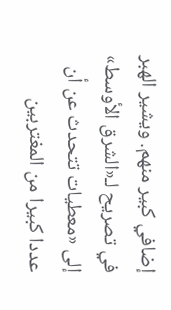إضافي كبير منهم. ويشير الهبر في تصريح لـ«الشرق الأوسط» إلى «معطيات تتحدث عن أن عددا كبيرا من المغتربين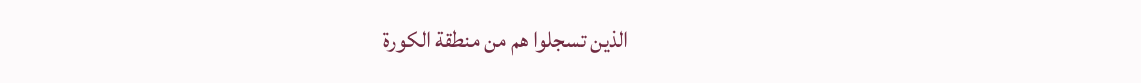الذين تسجلوا هم من منطقة الكورة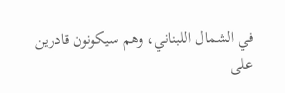في الشمال اللبناني، وهم سيكونون قادرين على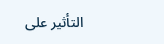التأثير على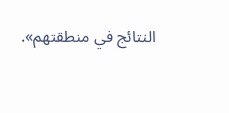النتائج في منطقتهم».